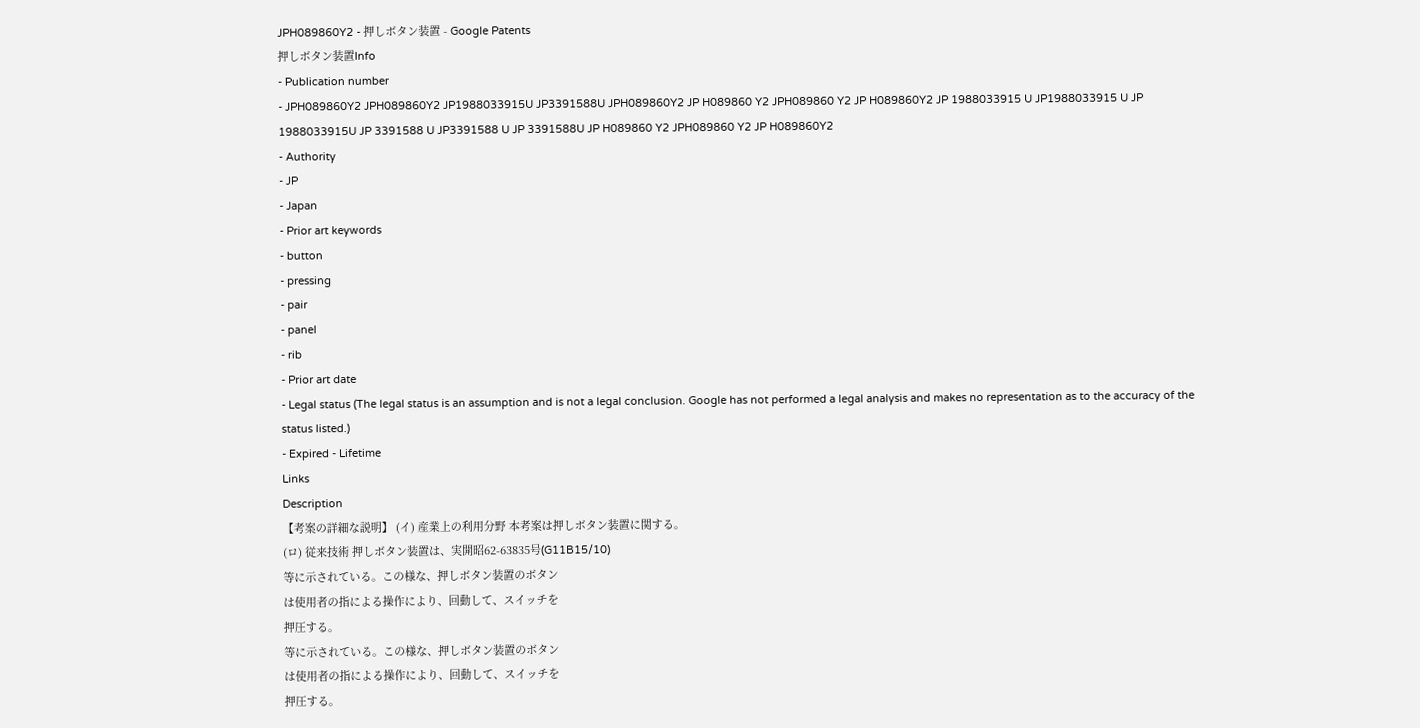JPH089860Y2 - 押しボタン装置 - Google Patents
押しボタン装置Info
- Publication number
- JPH089860Y2 JPH089860Y2 JP1988033915U JP3391588U JPH089860Y2 JP H089860 Y2 JPH089860 Y2 JP H089860Y2 JP 1988033915 U JP1988033915 U JP 1988033915U JP 3391588 U JP3391588 U JP 3391588U JP H089860 Y2 JPH089860 Y2 JP H089860Y2
- Authority
- JP
- Japan
- Prior art keywords
- button
- pressing
- pair
- panel
- rib
- Prior art date
- Legal status (The legal status is an assumption and is not a legal conclusion. Google has not performed a legal analysis and makes no representation as to the accuracy of the status listed.)
- Expired - Lifetime
Links
Description
【考案の詳細な説明】 (イ) 産業上の利用分野 本考案は押しボタン装置に関する。
(ロ) 従来技術 押しボタン装置は、実開昭62-63835号(G11B15/10)
等に示されている。この様な、押しボタン装置のボタン
は使用者の指による操作により、回動して、スイッチを
押圧する。
等に示されている。この様な、押しボタン装置のボタン
は使用者の指による操作により、回動して、スイッチを
押圧する。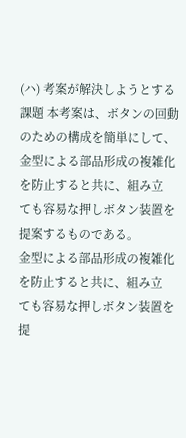(ハ) 考案が解決しようとする課題 本考案は、ボタンの回動のための構成を簡単にして、
金型による部品形成の複雑化を防止すると共に、組み立
ても容易な押しボタン装置を提案するものである。
金型による部品形成の複雑化を防止すると共に、組み立
ても容易な押しボタン装置を提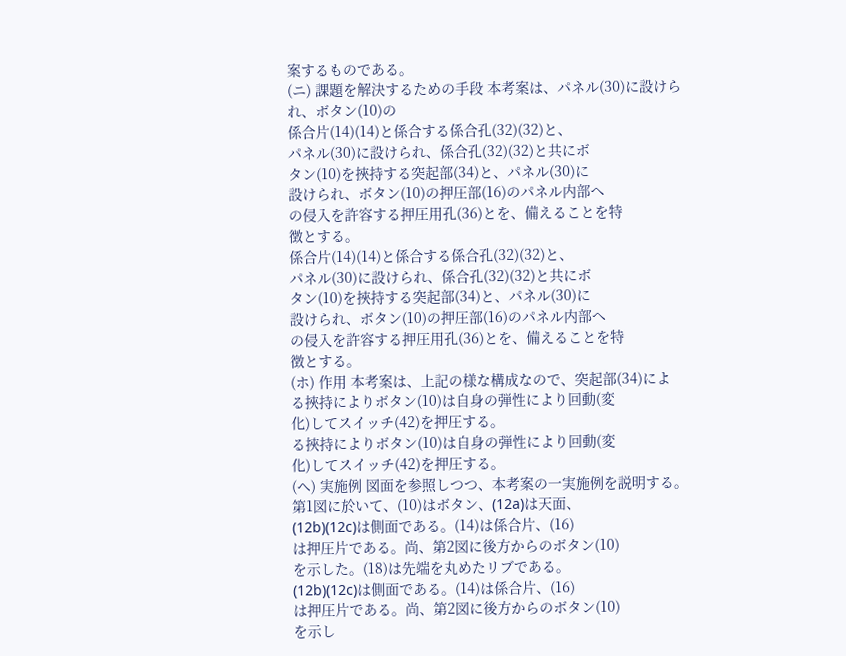案するものである。
(ニ) 課題を解決するための手段 本考案は、パネル(30)に設けられ、ボタン(10)の
係合片(14)(14)と係合する係合孔(32)(32)と、
パネル(30)に設けられ、係合孔(32)(32)と共にボ
タン(10)を挾持する突起部(34)と、パネル(30)に
設けられ、ボタン(10)の押圧部(16)のパネル内部へ
の侵入を許容する押圧用孔(36)とを、備えることを特
徴とする。
係合片(14)(14)と係合する係合孔(32)(32)と、
パネル(30)に設けられ、係合孔(32)(32)と共にボ
タン(10)を挾持する突起部(34)と、パネル(30)に
設けられ、ボタン(10)の押圧部(16)のパネル内部へ
の侵入を許容する押圧用孔(36)とを、備えることを特
徴とする。
(ホ) 作用 本考案は、上記の様な構成なので、突起部(34)によ
る挾持によりボタン(10)は自身の弾性により回動(変
化)してスイッチ(42)を押圧する。
る挾持によりボタン(10)は自身の弾性により回動(変
化)してスイッチ(42)を押圧する。
(ヘ) 実施例 図面を参照しつつ、本考案の一実施例を説明する。
第1図に於いて、(10)はボタン、(12a)は天面、
(12b)(12c)は側面である。(14)は係合片、(16)
は押圧片である。尚、第2図に後方からのボタン(10)
を示した。(18)は先端を丸めたリブである。
(12b)(12c)は側面である。(14)は係合片、(16)
は押圧片である。尚、第2図に後方からのボタン(10)
を示し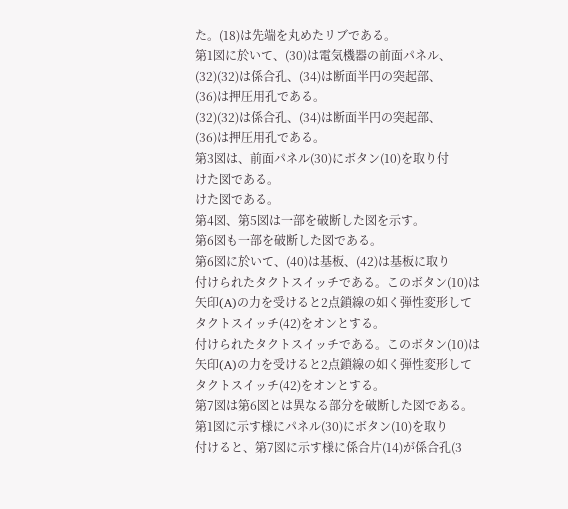た。(18)は先端を丸めたリブである。
第1図に於いて、(30)は電気機器の前面パネル、
(32)(32)は係合孔、(34)は断面半円の突起部、
(36)は押圧用孔である。
(32)(32)は係合孔、(34)は断面半円の突起部、
(36)は押圧用孔である。
第3図は、前面パネル(30)にボタン(10)を取り付
けた図である。
けた図である。
第4図、第5図は一部を破断した図を示す。
第6図も一部を破断した図である。
第6図に於いて、(40)は基板、(42)は基板に取り
付けられたタクトスイッチである。このボタン(10)は
矢印(A)の力を受けると2点鎖線の如く弾性変形して
タクトスイッチ(42)をオンとする。
付けられたタクトスイッチである。このボタン(10)は
矢印(A)の力を受けると2点鎖線の如く弾性変形して
タクトスイッチ(42)をオンとする。
第7図は第6図とは異なる部分を破断した図である。
第1図に示す様にパネル(30)にボタン(10)を取り
付けると、第7図に示す様に係合片(14)が係合孔(3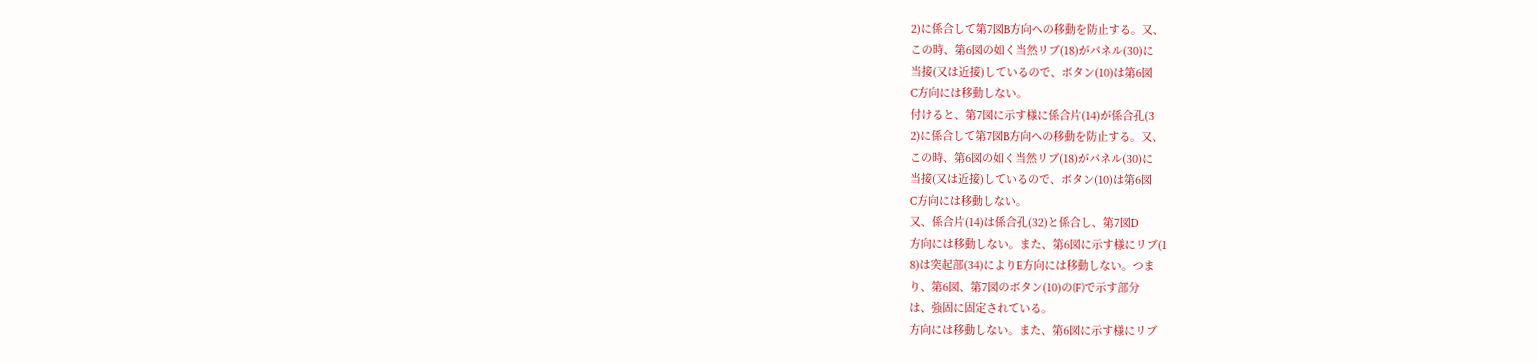2)に係合して第7図B方向への移動を防止する。又、
この時、第6図の如く当然リブ(18)がパネル(30)に
当接(又は近接)しているので、ボタン(10)は第6図
C方向には移動しない。
付けると、第7図に示す様に係合片(14)が係合孔(3
2)に係合して第7図B方向への移動を防止する。又、
この時、第6図の如く当然リブ(18)がパネル(30)に
当接(又は近接)しているので、ボタン(10)は第6図
C方向には移動しない。
又、係合片(14)は係合孔(32)と係合し、第7図D
方向には移動しない。また、第6図に示す様にリブ(1
8)は突起部(34)によりE方向には移動しない。つま
り、第6図、第7図のボタン(10)の(F)で示す部分
は、強固に固定されている。
方向には移動しない。また、第6図に示す様にリブ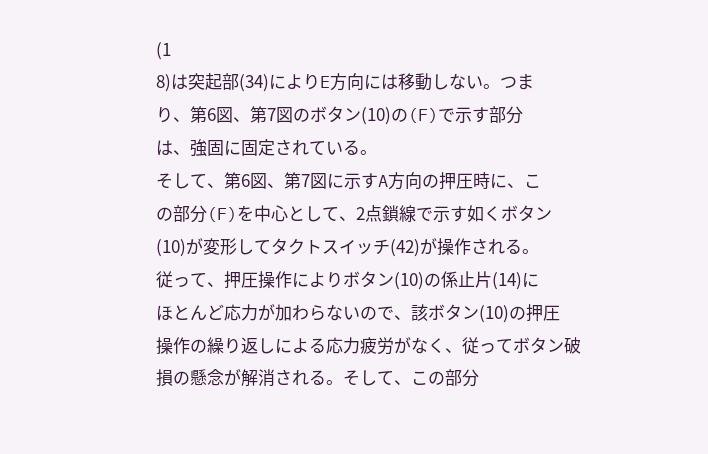(1
8)は突起部(34)によりE方向には移動しない。つま
り、第6図、第7図のボタン(10)の(F)で示す部分
は、強固に固定されている。
そして、第6図、第7図に示すA方向の押圧時に、こ
の部分(F)を中心として、2点鎖線で示す如くボタン
(10)が変形してタクトスイッチ(42)が操作される。
従って、押圧操作によりボタン(10)の係止片(14)に
ほとんど応力が加わらないので、該ボタン(10)の押圧
操作の繰り返しによる応力疲労がなく、従ってボタン破
損の懸念が解消される。そして、この部分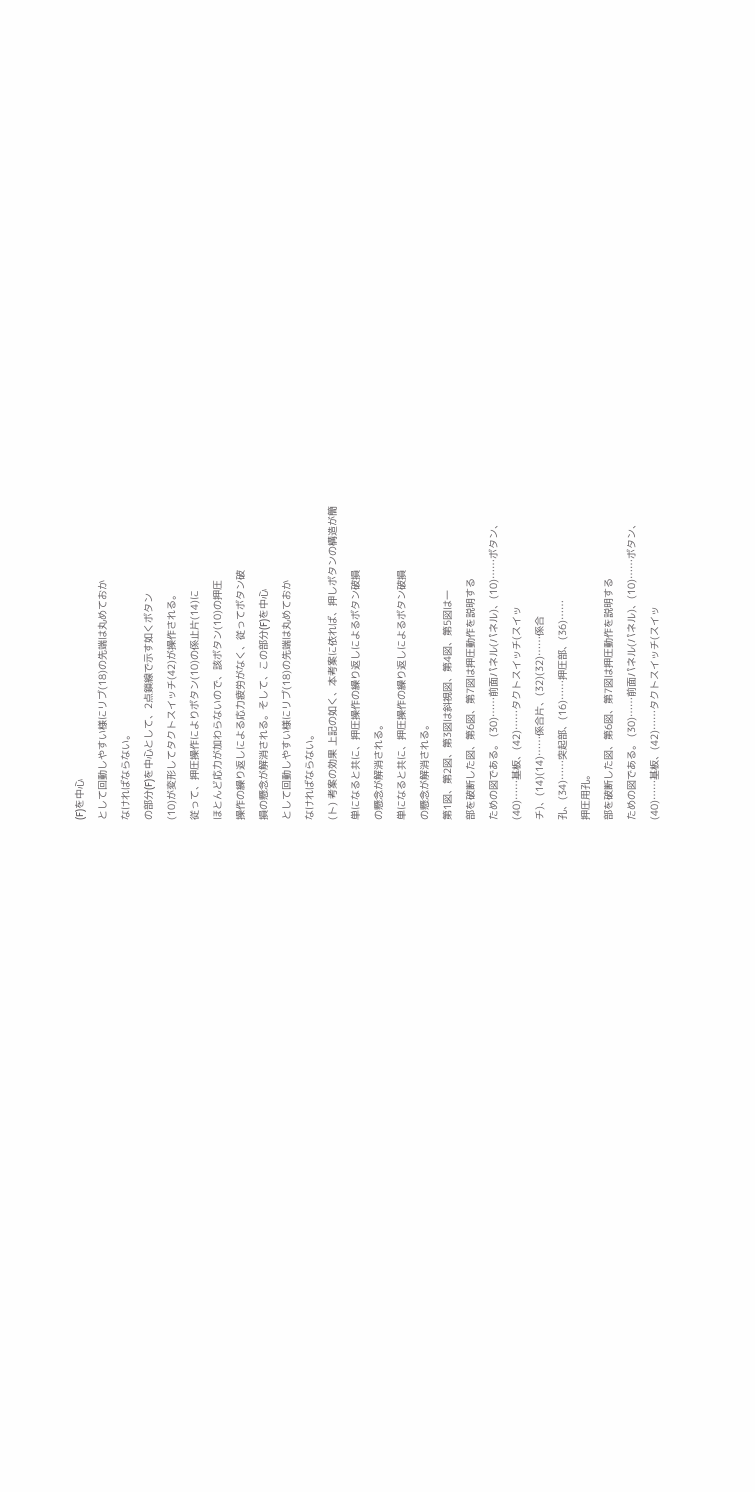(F)を中心
として回動しやすい様にリブ(18)の先端は丸めておか
なければならない。
の部分(F)を中心として、2点鎖線で示す如くボタン
(10)が変形してタクトスイッチ(42)が操作される。
従って、押圧操作によりボタン(10)の係止片(14)に
ほとんど応力が加わらないので、該ボタン(10)の押圧
操作の繰り返しによる応力疲労がなく、従ってボタン破
損の懸念が解消される。そして、この部分(F)を中心
として回動しやすい様にリブ(18)の先端は丸めておか
なければならない。
(ト) 考案の効果 上記の如く、本考案に依れば、押しボタンの構造が簡
単になると共に、押圧操作の繰り返しによるボタン破損
の懸念が解消される。
単になると共に、押圧操作の繰り返しによるボタン破損
の懸念が解消される。
第1図、第2図、第3図は斜視図、第4図、第5図は一
部を破断した図、第6図、第7図は押圧動作を説明する
ための図である。 (30)……前面パネル(パネル)、(10)……ボタン、
(40)……基板、(42)……タクトスイッチ(スイッ
チ)、(14)(14)……係合片、(32)(32)……係合
孔、(34)……突起部、(16)……押圧部、(36)……
押圧用孔。
部を破断した図、第6図、第7図は押圧動作を説明する
ための図である。 (30)……前面パネル(パネル)、(10)……ボタン、
(40)……基板、(42)……タクトスイッチ(スイッ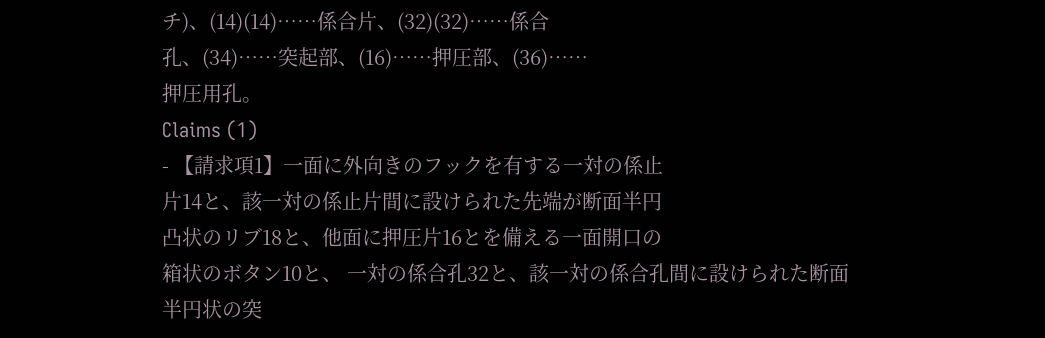チ)、(14)(14)……係合片、(32)(32)……係合
孔、(34)……突起部、(16)……押圧部、(36)……
押圧用孔。
Claims (1)
- 【請求項1】一面に外向きのフックを有する一対の係止
片14と、該一対の係止片間に設けられた先端が断面半円
凸状のリブ18と、他面に押圧片16とを備える一面開口の
箱状のボタン10と、 一対の係合孔32と、該一対の係合孔間に設けられた断面
半円状の突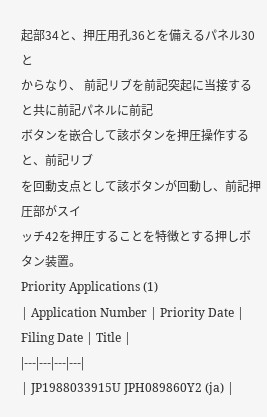起部34と、押圧用孔36とを備えるパネル30と
からなり、 前記リブを前記突起に当接すると共に前記パネルに前記
ボタンを嵌合して該ボタンを押圧操作すると、前記リブ
を回動支点として該ボタンが回動し、前記押圧部がスイ
ッチ42を押圧することを特徴とする押しボタン装置。
Priority Applications (1)
| Application Number | Priority Date | Filing Date | Title |
|---|---|---|---|
| JP1988033915U JPH089860Y2 (ja) |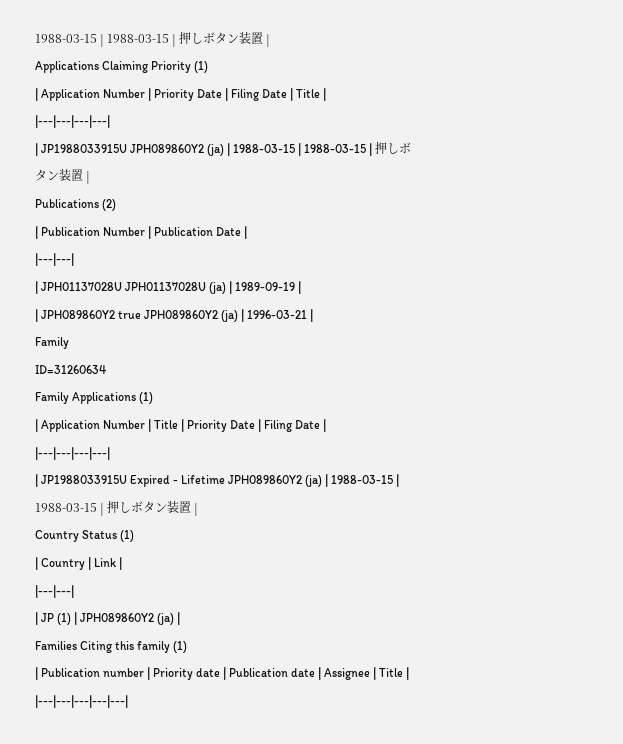1988-03-15 | 1988-03-15 | 押しボタン装置 |
Applications Claiming Priority (1)
| Application Number | Priority Date | Filing Date | Title |
|---|---|---|---|
| JP1988033915U JPH089860Y2 (ja) | 1988-03-15 | 1988-03-15 | 押しボタン装置 |
Publications (2)
| Publication Number | Publication Date |
|---|---|
| JPH01137028U JPH01137028U (ja) | 1989-09-19 |
| JPH089860Y2 true JPH089860Y2 (ja) | 1996-03-21 |
Family
ID=31260634
Family Applications (1)
| Application Number | Title | Priority Date | Filing Date |
|---|---|---|---|
| JP1988033915U Expired - Lifetime JPH089860Y2 (ja) | 1988-03-15 | 1988-03-15 | 押しボタン装置 |
Country Status (1)
| Country | Link |
|---|---|
| JP (1) | JPH089860Y2 (ja) |
Families Citing this family (1)
| Publication number | Priority date | Publication date | Assignee | Title |
|---|---|---|---|---|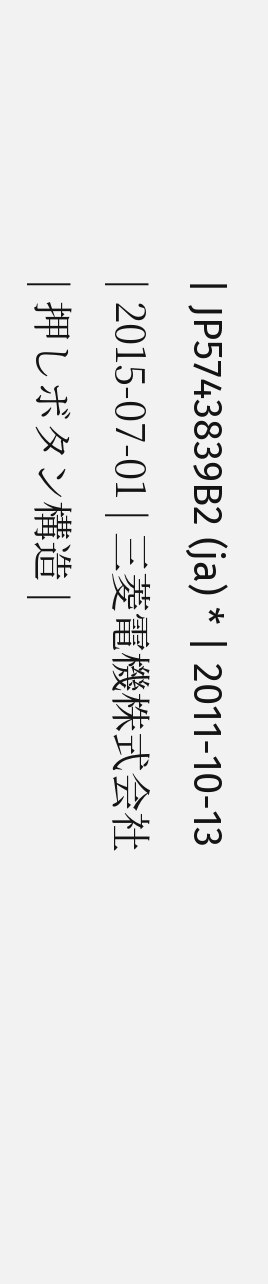| JP5743839B2 (ja) * | 2011-10-13 | 2015-07-01 | 三菱電機株式会社 | 押しボタン構造 |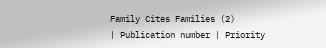Family Cites Families (2)
| Publication number | Priority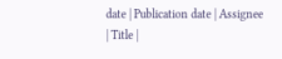date | Publication date | Assignee | Title |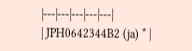|---|---|---|---|---|
| JPH0642344B2 (ja) * |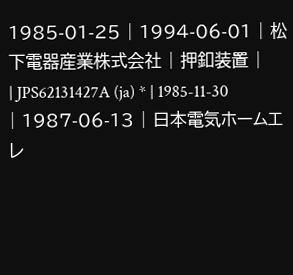1985-01-25 | 1994-06-01 | 松下電器産業株式会社 | 押釦装置 |
| JPS62131427A (ja) * | 1985-11-30 | 1987-06-13 | 日本電気ホームエレ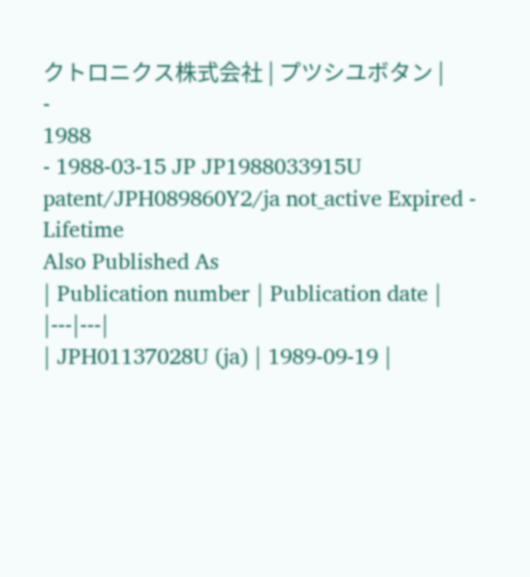クトロニクス株式会社 | プツシユボタン |
-
1988
- 1988-03-15 JP JP1988033915U patent/JPH089860Y2/ja not_active Expired - Lifetime
Also Published As
| Publication number | Publication date |
|---|---|
| JPH01137028U (ja) | 1989-09-19 |